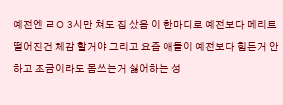예전엔 ㄹㅇ 3시만 쳐도 집 샀음 이 한마디로 예전보다 메리트 떨어진건 체감 할거야 그리고 요즘 애들이 예전보다 힘든거 안하고 조금이라도 몸쓰는거 싫어하는 성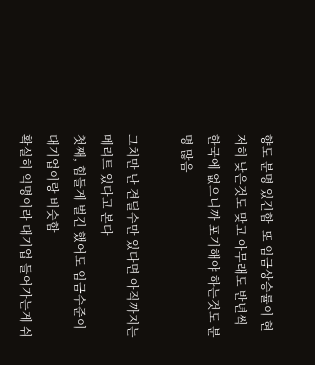향도 분명 있긴함  또 임금상승률이 현저히 낮은것도 맞고 아무래도 반년씩 한국에 없으니까 포기해야 하는것도 분명 많음

그치만 난 견딜수만 있다면 아직까지는 메리트 있다고 본다
첫째, 힘들게 벌긴 했어도 임금수준이 대기업이랑 비슷함
확실히 익명이라 대기업 들어가는게 쉬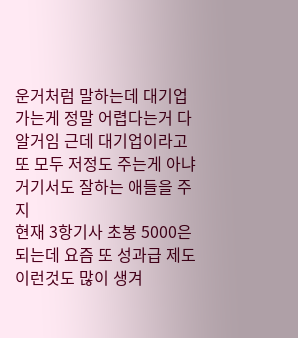운거처럼 말하는데 대기업 가는게 정말 어렵다는거 다 알거임 근데 대기업이라고 또 모두 저정도 주는게 아냐 거기서도 잘하는 애들을 주지
현재 3항기사 초봉 5000은 되는데 요즘 또 성과급 제도 이런것도 많이 생겨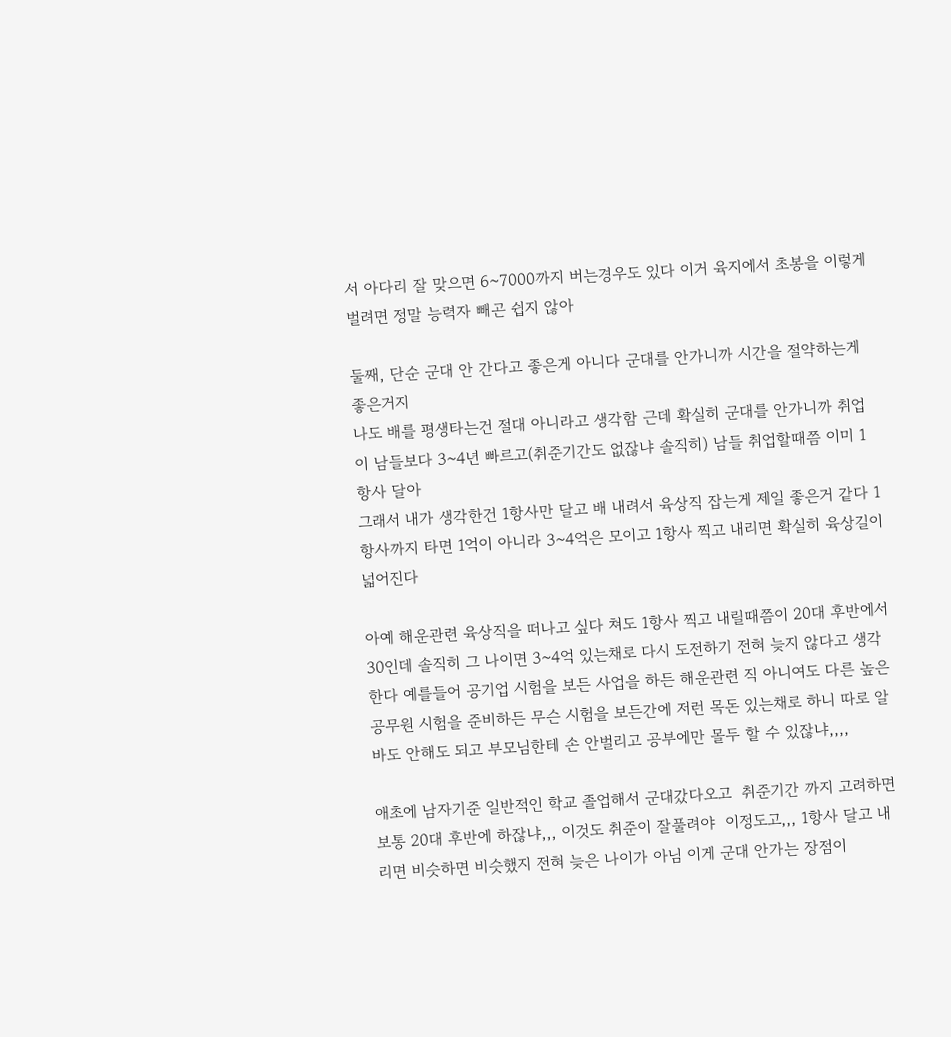서 아다리 잘 맞으면 6~7000까지 버는경우도 있다 이거 육지에서 초봉을 이렇게 벌려면 정말 능력자 빼곤 쉽지 않아

둘째, 단순 군대 안 간다고 좋은게 아니다 군대를 안가니까 시간을 절약하는게 좋은거지
나도 배를 평생타는건 절대 아니라고 생각함 근데 확실히 군대를 안가니까 취업이 남들보다 3~4년 빠르고(취준기간도 없잖냐 솔직히) 남들 취업할때쯤 이미 1항사 달아
그래서 내가 생각한건 1항사만 달고 배 내려서 육상직 잡는게 제일 좋은거 같다 1항사까지 타면 1억이 아니라 3~4억은 모이고 1항사 찍고 내리면 확실히 육상길이 넓어진다

아예 해운관련 육상직을 떠나고 싶다 쳐도 1항사 찍고 내릴때쯤이 20대 후반에서 30인데 솔직히 그 나이면 3~4억 있는채로 다시 도전하기 전혀 늦지 않다고 생각한다 예를들어 공기업 시험을 보든 사업을 하든 해운관련 직 아니여도 다른 높은 공무원 시험을 준비하든 무슨 시험을 보든간에 저런 목돈 있는채로 하니 따로 알바도 안해도 되고 부모님한테 손 안벌리고 공부에만 몰두 할 수 있잖냐,,,,

애초에 남자기준 일반적인 학교 졸업해서 군대갔다오고  취준기간 까지 고려하면 보통 20대 후반에 하잖냐,,, 이것도 취준이 잘풀려야  이정도고,,, 1항사 달고 내리면 비슷하면 비슷했지 전혀 늦은 나이가 아님 이게 군대 안가는 장점이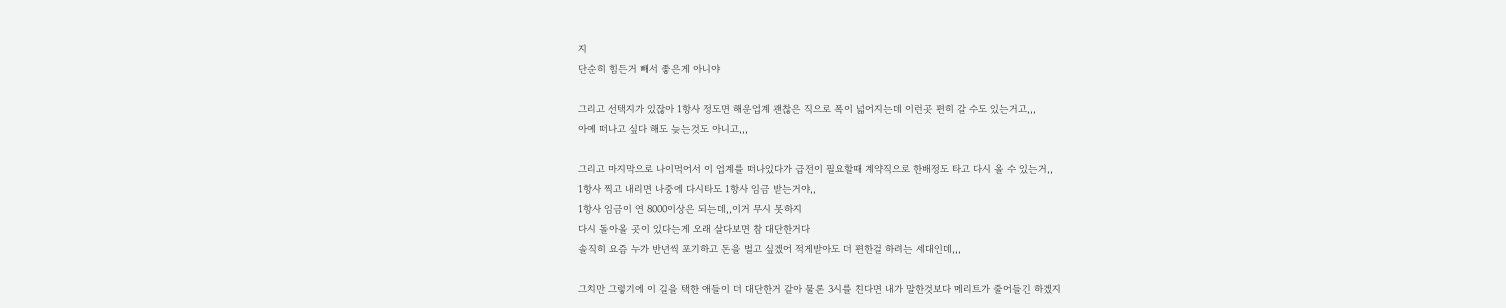지
단순히 힘든거 빼서 좋은게 아니야

그리고 선택지가 있잖아 1항사 정도면 해운업계 괜찮은 직으로 폭이 넓어지는데 이런곳 편히 갈 수도 있는거고,,,
아예 떠나고 싶다 해도 늦는것도 아니고,,,

그리고 마지막으로 나이먹어서 이 업계를 떠나있다가 급전이 필요할때 계약직으로 한배정도 타고 다시 올 수 있는거,,
1항사 찍고 내리면 나중에 다시타도 1항사 임금 받는거야,,
1항사 임금이 연 8000이상은 되는데,,이거 무시 못하지
다시 돌아올 곳이 있다는게 오래 살다보면 참 대단한거다
솔직히 요즘 누가 반년씩 포기하고 돈을 벌고 싶겠어 적게받아도 더 편한걸 하려는 세대인데,,,

그치만 그렇기에 이 길을 택한 애들이 더 대단한거 같아 물론 3시를 친다면 내가 말한것보다 메리트가 줄어들긴 하겠지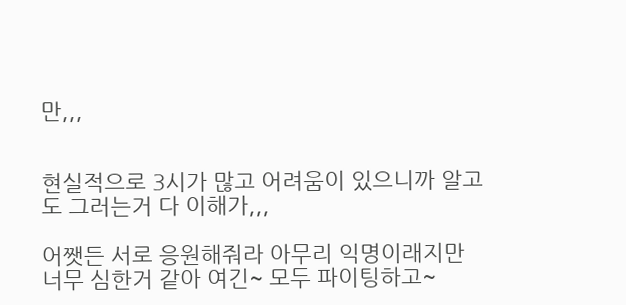만,,,


현실적으로 3시가 많고 어려움이 있으니까 알고도 그러는거 다 이해가,,,

어쨋든 서로 응원해줘라 아무리 익명이래지만 너무 심한거 같아 여긴~ 모두 파이팅하고~